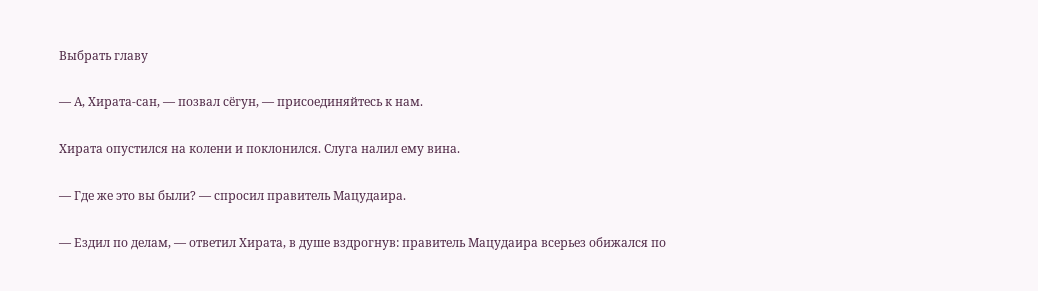Выбрать главу

— А, Хирата-сан, — позвал сёгун, — присоединяйтесь к нам.

Хирата опустился на колени и поклонился. Слуга налил ему вина.

— Где же это вы были? — спросил правитель Мацудаира.

— Ездил по делам, — ответил Хирата, в душе вздрогнув: правитель Мацудаира всерьез обижался по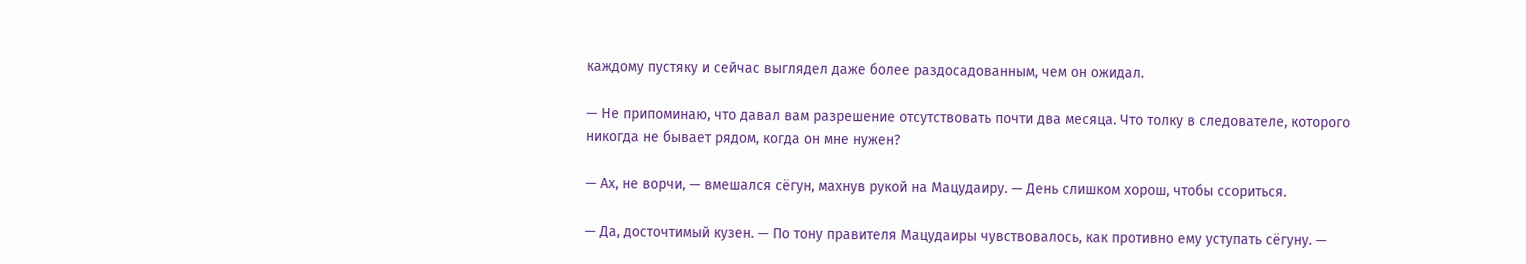каждому пустяку и сейчас выглядел даже более раздосадованным, чем он ожидал.

— Не припоминаю, что давал вам разрешение отсутствовать почти два месяца. Что толку в следователе, которого никогда не бывает рядом, когда он мне нужен?

— Ах, не ворчи, — вмешался сёгун, махнув рукой на Мацудаиру. — День слишком хорош, чтобы ссориться.

— Да, досточтимый кузен. — По тону правителя Мацудаиры чувствовалось, как противно ему уступать сёгуну. —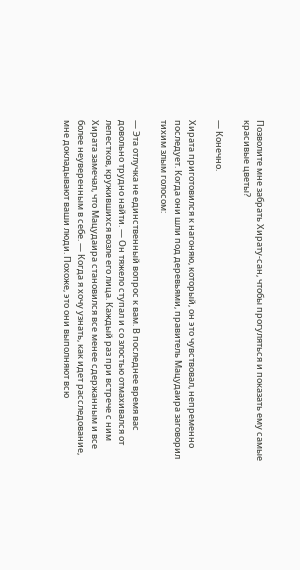Позволите мне забрать Хирату-сан, чтобы прогуляться и показать ему самые красивые цветы?

— Конечно.

Хирата приготовился к нагоняю, который, он это чувствовал, непременно последует. Когда они шли под деревьями, правитель Мацудаира заговорил тихим злым голосом:

— Эта отлучка не единственный вопрос к вам. В последнее время вас довольно трудно найти. — Он тяжело ступал и со злостью отмахивался от лепестков, кружившихся возле его лица. Каждый раз при встрече с ним Хирата замечал, что Мацудаира становился все менее сдержанным и все более неуверенным в себе. — Когда я хочу узнать, как идет расследование, мне докладывают ваши люди. Похоже, это они выполняют всю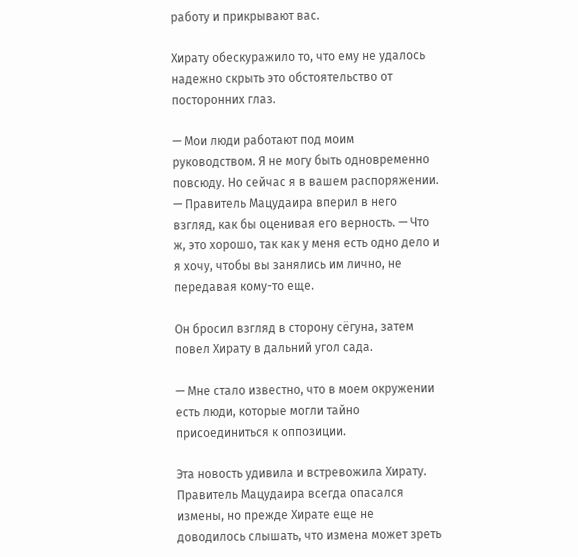работу и прикрывают вас.

Хирату обескуражило то, что ему не удалось надежно скрыть это обстоятельство от посторонних глаз.

— Мои люди работают под моим руководством. Я не могу быть одновременно повсюду. Но сейчас я в вашем распоряжении. — Правитель Мацудаира вперил в него взгляд, как бы оценивая его верность. — Что ж, это хорошо, так как у меня есть одно дело и я хочу, чтобы вы занялись им лично, не передавая кому-то еще.

Он бросил взгляд в сторону сёгуна, затем повел Хирату в дальний угол сада.

— Мне стало известно, что в моем окружении есть люди, которые могли тайно присоединиться к оппозиции.

Эта новость удивила и встревожила Хирату. Правитель Мацудаира всегда опасался измены, но прежде Хирате еще не доводилось слышать, что измена может зреть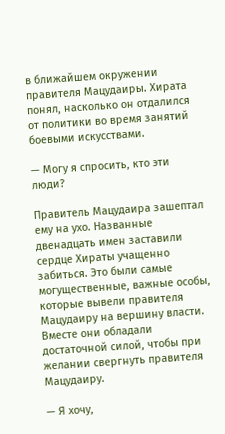в ближайшем окружении правителя Мацудаиры. Хирата понял, насколько он отдалился от политики во время занятий боевыми искусствами.

— Могу я спросить, кто эти люди?

Правитель Мацудаира зашептал ему на ухо. Названные двенадцать имен заставили сердце Хираты учащенно забиться. Это были самые могущественные, важные особы, которые вывели правителя Мацудаиру на вершину власти. Вместе они обладали достаточной силой, чтобы при желании свергнуть правителя Мацудаиру.

— Я хочу,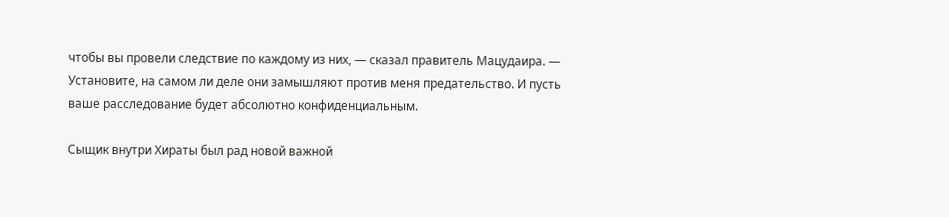чтобы вы провели следствие по каждому из них, — сказал правитель Мацудаира. — Установите, на самом ли деле они замышляют против меня предательство. И пусть ваше расследование будет абсолютно конфиденциальным.

Сыщик внутри Хираты был рад новой важной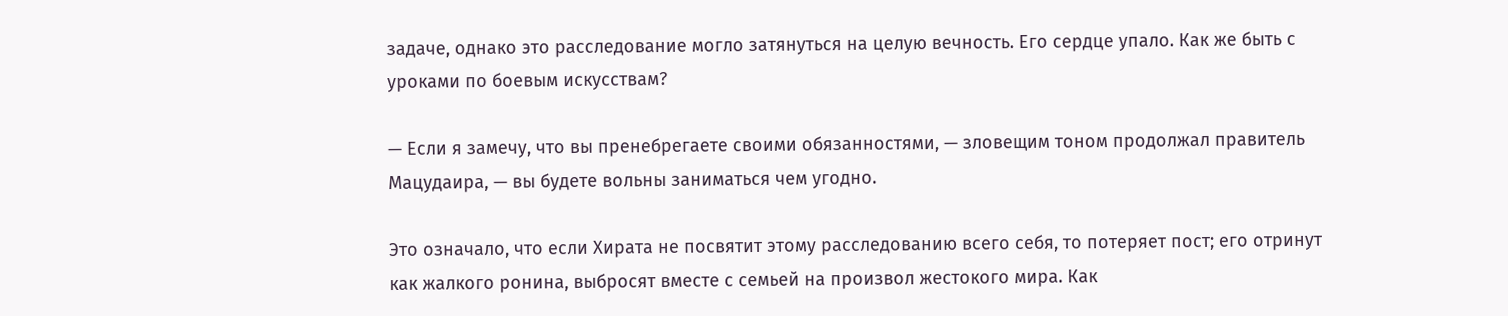задаче, однако это расследование могло затянуться на целую вечность. Его сердце упало. Как же быть с уроками по боевым искусствам?

— Если я замечу, что вы пренебрегаете своими обязанностями, — зловещим тоном продолжал правитель Мацудаира, — вы будете вольны заниматься чем угодно.

Это означало, что если Хирата не посвятит этому расследованию всего себя, то потеряет пост; его отринут как жалкого ронина, выбросят вместе с семьей на произвол жестокого мира. Как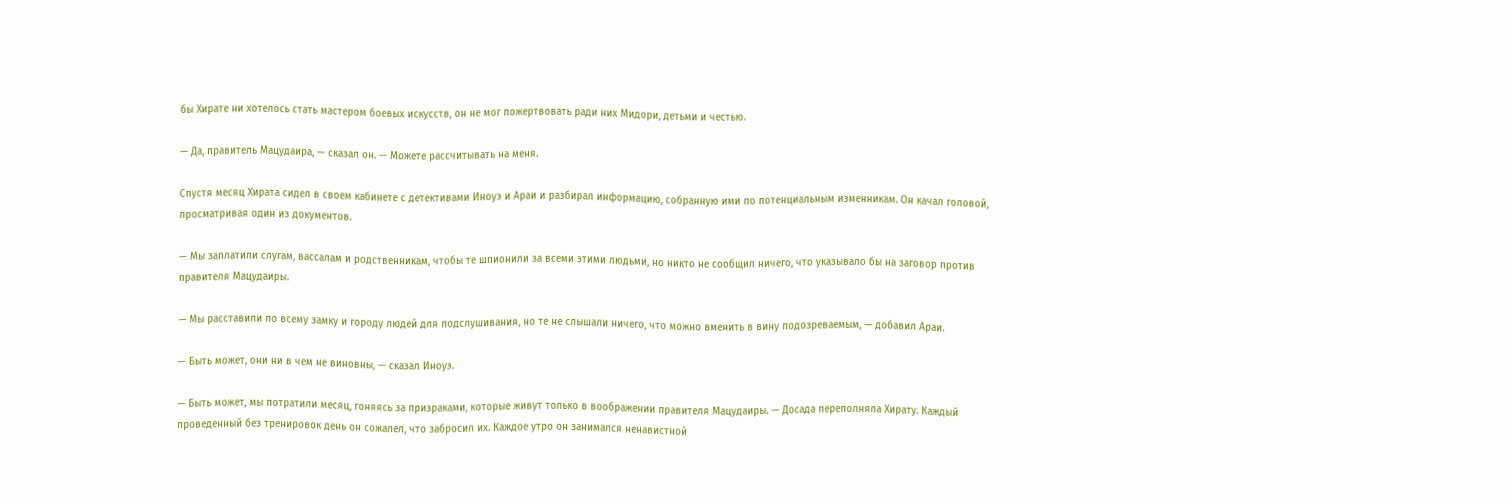бы Хирате ни хотелось стать мастером боевых искусств, он не мог пожертвовать ради них Мидори, детьми и честью.

— Да, правитель Мацудаира, — сказал он. — Можете рассчитывать на меня.

Спустя месяц Хирата сидел в своем кабинете с детективами Иноуэ и Араи и разбирал информацию, собранную ими по потенциальным изменникам. Он качал головой, просматривая один из документов.

— Мы заплатили слугам, вассалам и родственникам, чтобы те шпионили за всеми этими людьми, но никто не сообщил ничего, что указывало бы на заговор против правителя Мацудаиры.

— Мы расставили по всему замку и городу людей для подслушивания, но те не слышали ничего, что можно вменить в вину подозреваемым, — добавил Араи.

— Быть может, они ни в чем не виновны, — сказал Иноуэ.

— Быть может, мы потратили месяц, гоняясь за призраками, которые живут только в воображении правителя Мацудаиры. — Досада переполняла Хирату. Каждый проведенный без тренировок день он сожалел, что забросил их. Каждое утро он занимался ненавистной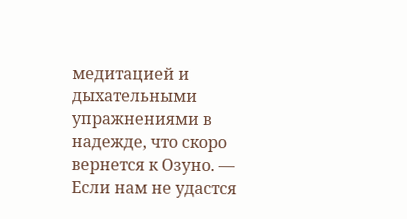медитацией и дыхательными упражнениями в надежде, что скоро вернется к Озуно. — Если нам не удастся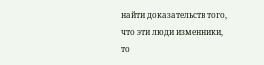найти доказательств того, что эти люди изменники, то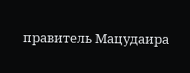правитель Мацудаира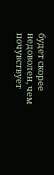будет скорее недоволен, чем почувствует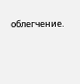облегчение.